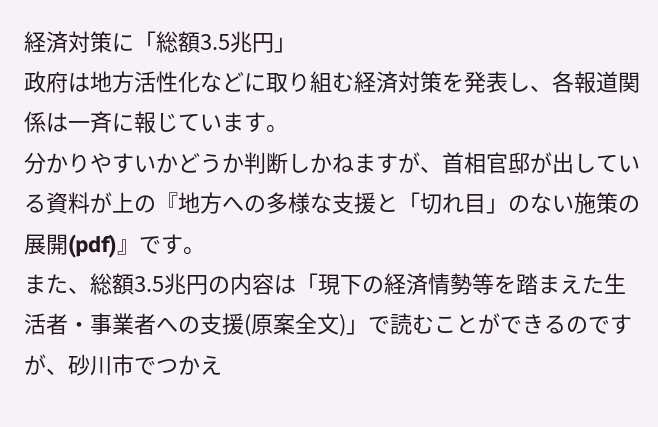経済対策に「総額3.5兆円」
政府は地方活性化などに取り組む経済対策を発表し、各報道関係は一斉に報じています。
分かりやすいかどうか判断しかねますが、首相官邸が出している資料が上の『地方への多様な支援と「切れ目」のない施策の展開(pdf)』です。
また、総額3.5兆円の内容は「現下の経済情勢等を踏まえた生活者・事業者への支援(原案全文)」で読むことができるのですが、砂川市でつかえ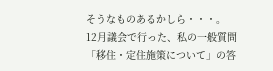そうなものあるかしら・・・。
12月議会で行った、私の一般質問「移住・定住施策について」の答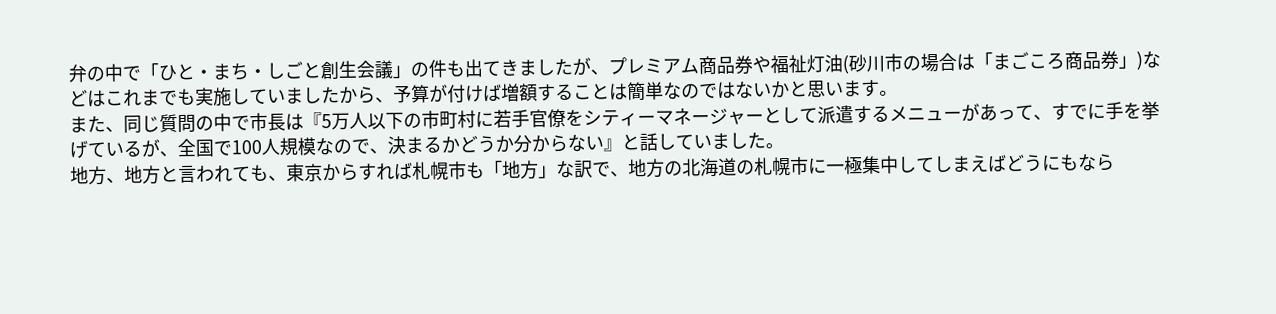弁の中で「ひと・まち・しごと創生会議」の件も出てきましたが、プレミアム商品券や福祉灯油(砂川市の場合は「まごころ商品券」)などはこれまでも実施していましたから、予算が付けば増額することは簡単なのではないかと思います。
また、同じ質問の中で市長は『5万人以下の市町村に若手官僚をシティーマネージャーとして派遣するメニューがあって、すでに手を挙げているが、全国で100人規模なので、決まるかどうか分からない』と話していました。
地方、地方と言われても、東京からすれば札幌市も「地方」な訳で、地方の北海道の札幌市に一極集中してしまえばどうにもなら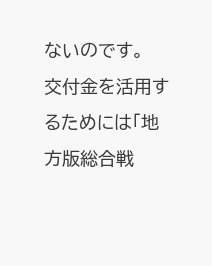ないのです。
交付金を活用するためには「地方版総合戦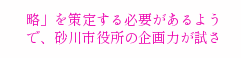略」を策定する必要があるようで、砂川市役所の企画力が試さ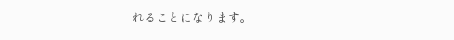れることになります。